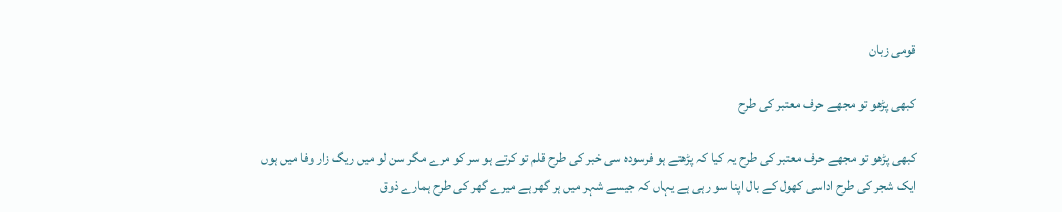قومی زبان

کبھی پڑھو تو مجھے حرف معتبر کی طرح

کبھی پڑھو تو مجھے حرف معتبر کی طرح یہ کیا کہ پڑھتے ہو فرسودہ سی خبر کی طرح قلم تو کرتے ہو سر کو مرے مگر سن لو میں ریگ زار وفا میں ہوں ایک شجر کی طرح اداسی کھول کے بال اپنا سو رہی ہے یہاں کہ جیسے شہر میں ہر گھر ہے میرے گھر کی طرح ہمارے ذوق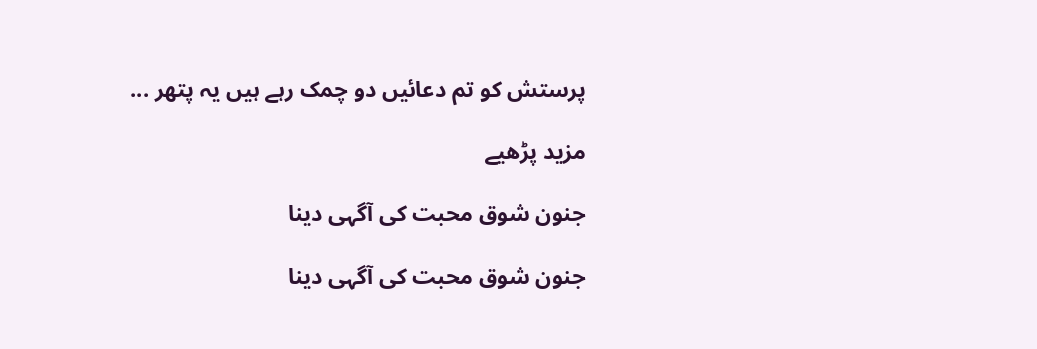پرستش کو تم دعائیں دو چمک رہے ہیں یہ پتھر ...

مزید پڑھیے

جنون شوق محبت کی آگہی دینا

جنون شوق محبت کی آگہی دینا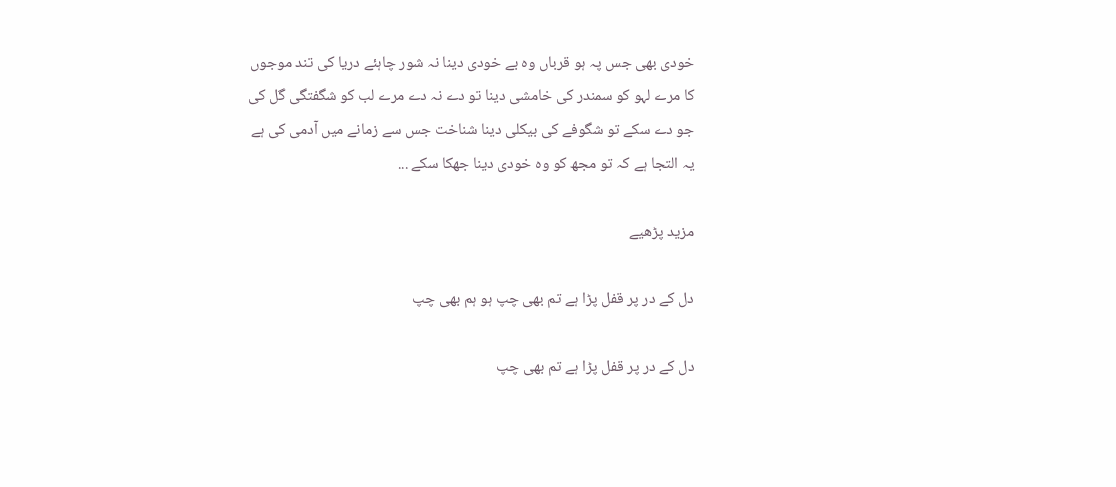خودی بھی جس پہ ہو قرباں وہ بے خودی دینا نہ شور چاہئے دریا کی تند موجوں کا مرے لہو کو سمندر کی خامشی دینا تو دے نہ دے مرے لب کو شگفتگی گل کی جو دے سکے تو شگوفے کی بیکلی دینا شناخت جس سے زمانے میں آدمی کی ہے یہ التجا ہے کہ تو مجھ کو وہ خودی دینا جھکا سکے ...

مزید پڑھیے

دل کے در پر قفل پڑا ہے تم بھی چپ ہو ہم بھی چپ

دل کے در پر قفل پڑا ہے تم بھی چپ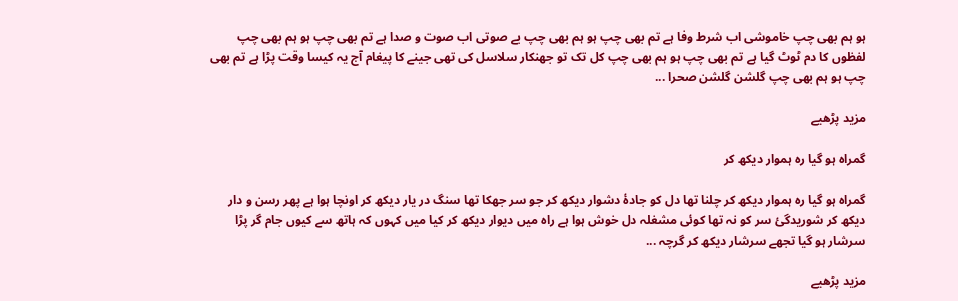ہو ہم بھی چپ خاموشی اب شرط وفا ہے تم بھی چپ ہو ہم بھی چپ بے صوتی اب صوت و صدا ہے تم بھی چپ ہو ہم بھی چپ لفظوں کا دم ٹوٹ گیا ہے تم بھی چپ ہو ہم بھی چپ کل تک تو جھنکار سلاسل کی تھی جینے کا پیغام آج یہ کیسا وقت پڑا ہے تم بھی چپ ہو ہم بھی چپ گلشن گلشن صحرا ...

مزید پڑھیے

گمراہ ہو گیا رہ ہموار دیکھ کر

گمراہ ہو گیا رہ ہموار دیکھ کر چلنا تھا دل کو جادۂ دشوار دیکھ کر جو سر جھکا تھا سنگ در یار دیکھ کر اونچا ہوا ہے پھر رسن و دار دیکھ کر شوریدگئ سر کو نہ تھا کوئی مشغلہ دل خوش ہوا ہے راہ میں دیوار دیکھ کر کیا میں کہوں کہ ہاتھ سے کیوں جام گر پڑا سرشار ہو گیا تجھے سرشار دیکھ کر گرچہ ...

مزید پڑھیے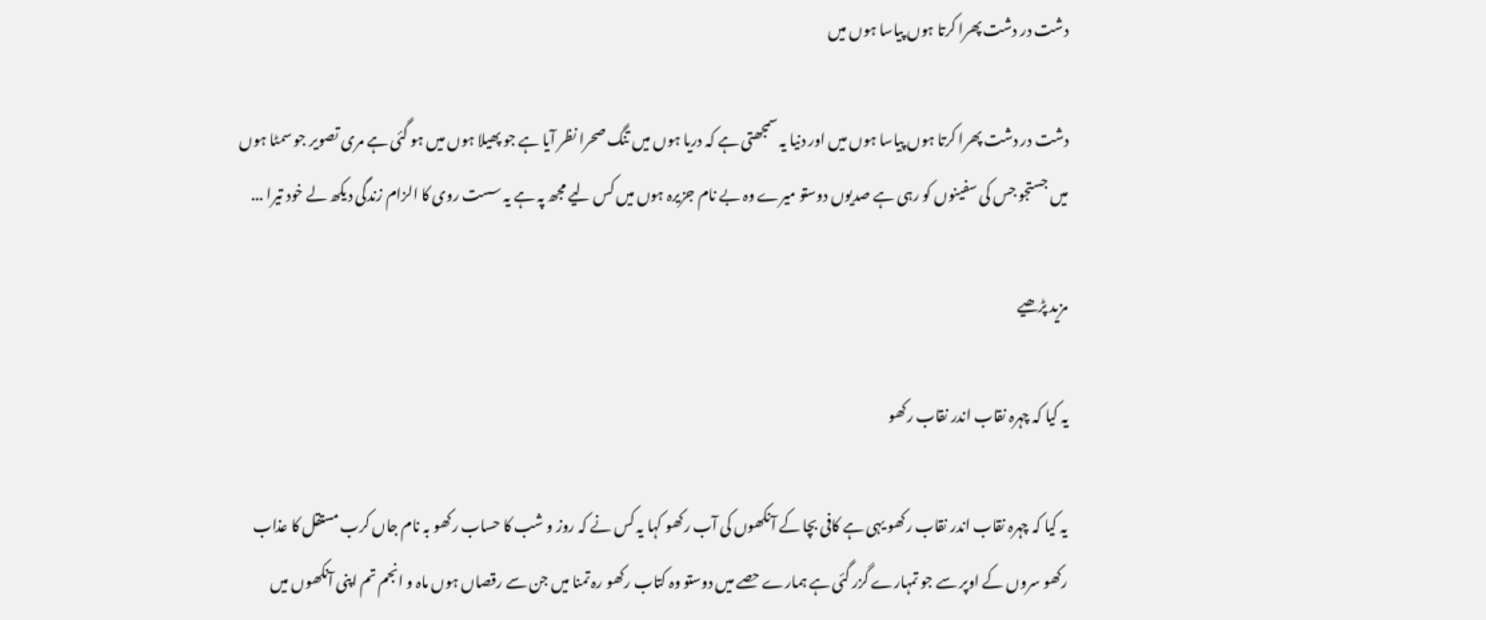دشت در دشت پھرا کرتا ہوں پیاسا ہوں میں

دشت در دشت پھرا کرتا ہوں پیاسا ہوں میں اور دنیا یہ سمجھتی ہے کہ دریا ہوں میں تنگ صحرا نظر آیا ہے جو پھیلا ہوں میں ہو گئی ہے مری تصویر جو سمٹا ہوں میں جستجو جس کی سفینوں کو رہی ہے صدیوں دوستو میرے وہ بے نام جزیرہ ہوں میں کس لیے مجھ پہ ہے یہ سست روی کا الزام زندگی دیکھ لے خود تیرا ...

مزید پڑھیے

یہ کیا کہ چہرہ نقاب اندر نقاب رکھو

یہ کیا کہ چہرہ نقاب اندر نقاب رکھو یہی ہے کافی بچا کے آنکھوں کی آب رکھو کہا یہ کس نے کہ روز و شب کا حساب رکھو بہ نام جاں کرب مستقل کا عذاب رکھو سروں کے اوپر سے جو تمہارے گزر گئی ہے ہمارے حصے میں دوستو وہ کتاب رکھو رہ تمنا میں جن سے رقصاں ہوں ماہ و انجم تم اپنی آنکھوں میں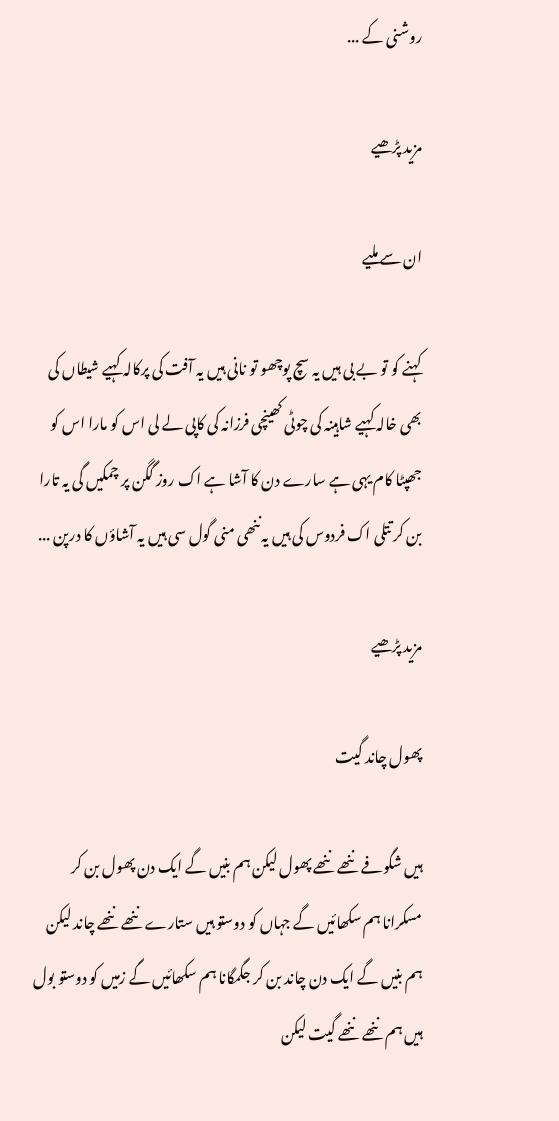روشنی کے ...

مزید پڑھیے

ان سے ملیے

کہنے کو تو بے بی ہیں یہ سچ پوچھو تو نانی ہیں یہ آفت کی پرکالہ کہیے شیطاں کی بھی خالہ کہیے شاہینہ کی چوٹی کھینچی فرزانہ کی کاپی لے لی اس کو مارا اس کو جھپٹا کام یہی ہے سارے دن کا آشا ہے اک روز گگن پر چمکیں گی یہ تارا بن کر تتلی اک فردوس کی ہیں یہ ننھی منی گول سی ہیں یہ آشاؤں کا درپن ...

مزید پڑھیے

پھول چاند گیت

ہیں شگوفے ننھے ننھے پھول لیکن ہم بنیں گے ایک دن پھول بن کر مسکرانا ہم سکھائیں گے جہاں کو دوستو ہیں ستارے ننھے ننھے چاند لیکن ہم بنیں گے ایک دن چاند بن کر جگمگانا ہم سکھائیں گے زمیں کو دوستو بول ہیں ہم ننھے ننھے گیت لیکن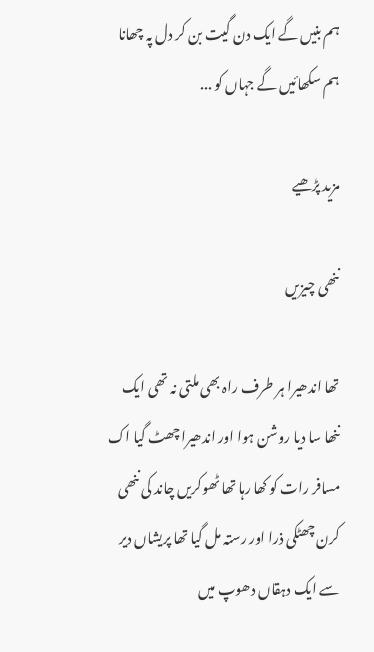ہم بنیں گے ایک دن گیت بن کر دل پہ چھانا ہم سکھائیں گے جہاں کو ...

مزید پڑھیے

ننھی چیزیں

تھا اندھیرا ہر طرف راہ بھی ملتی نہ تھی ایک ننھا سا دیا روشن ہوا اور اندھیرا چھٹ گیا اک مسافر رات کو کھا رہا تھا ٹھوکریں چاند کی ننھی کرن چھٹکی ذرا اور رستہ مل گیا تھا پریشاں دیر سے ایک دہقاں دھوپ میں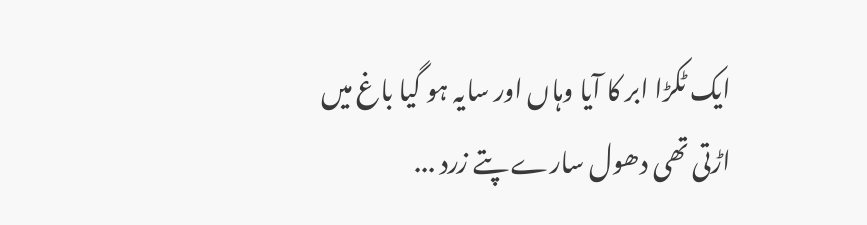ایک ٹکڑا ابر کا آیا وہاں اور سایہ ہو گیا باغ میں اڑتی تھی دھول سارے پتے زرد ...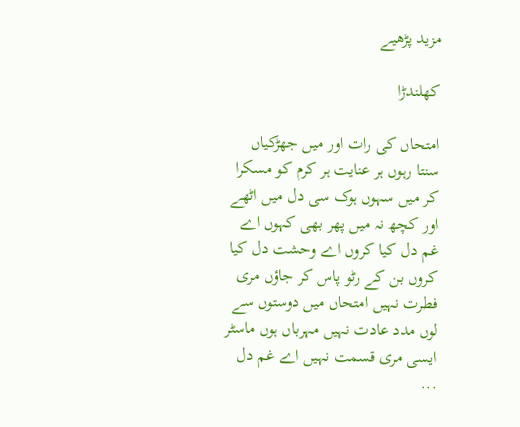مزید پڑھیے

کھلندڑا

امتحاں کی رات اور میں جھڑکیاں سنتا رہوں ہر عنایت ہر کرم کو مسکرا کر میں سہوں ہوک سی دل میں اٹھے اور کچھ نہ میں پھر بھی کہوں اے غم دل کیا کروں اے وحشت دل کیا کروں بن کے رٹو پاس کر جاؤں مری فطرت نہیں امتحاں میں دوستوں سے لوں مدد عادت نہیں مہرباں ہوں ماسٹر ایسی مری قسمت نہیں اے غم دل ...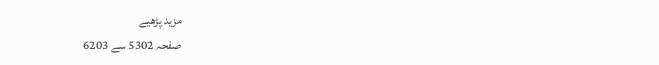مزید پڑھیے
صفحہ 5302 سے 6203